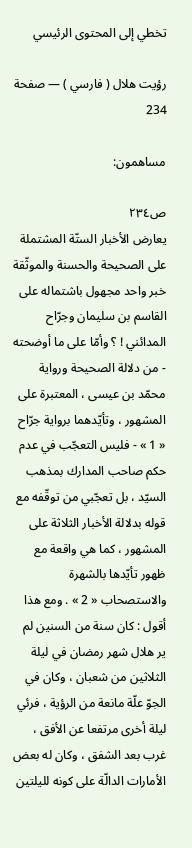تخطي إلى المحتوى الرئيسي

رؤيت هلال ( فارسي ) — صفحة 234

مساهمون:

ص٢٣٤
يعارض الأخبار الستّة المشتملة على الصحيحة والحسنة والموثّقة خبر واحد مجهول باشتماله على القاسم بن سليمان وجرّاح المدائني ! ؟ وأمّا على ما أوضحته - من دلالة الصحيحة ورواية محمّد بن عيسى ، المعتبرة على المشهور ، وتأيّدهما برواية جرّاح « 1 » - فليس التعجّب في عدم حكم صاحب المدارك بمذهب السيّد ، بل تعجّبي من توقّفه مع قوله بدلالة الأخبار الثلاثة على المشهور ، كما هي واقعة مع ظهور تأيّدها بالشهرة والاستصحاب « 2 » . ومع هذا أقول : كان سنة من السنين لم ير هلال شهر رمضان في ليلة الثلاثين من شعبان ، وكان في الجوّ علّة مانعة من الرؤية ، فرئي ليلة أخرى مرتفعا عن الأفق ، غرب بعد الشفق ، وكان له بعض الأمارات الدالّة على كونه لليلتين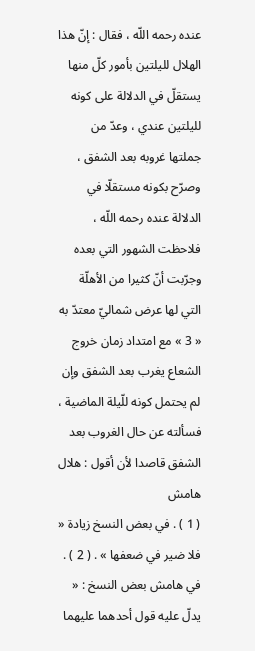عنده رحمه اللّه ، فقال : إنّ هذا الهلال لليلتين بأمور كلّ منها يستقلّ في الدلالة على كونه لليلتين عندي ، وعدّ من جملتها غروبه بعد الشفق ، وصرّح بكونه مستقلّا في الدلالة عنده رحمه اللّه ، فلاحظت الشهور التي بعده وجرّبت أنّ كثيرا من الأهلّة التي لها عرض شماليّ معتدّ به « 3 » مع امتداد زمان خروج الشعاع يغرب بعد الشفق وإن لم يحتمل كونه للّيلة الماضية ، فسألته عن حال الغروب بعد الشفق قاصدا لأن أقول : هلال
هامش
( 1 ) . في بعض النسخ زيادة « فلا ضير في ضعفها » . ( 2 ) . في هامش بعض النسخ : « يدلّ عليه قول أحدهما عليهما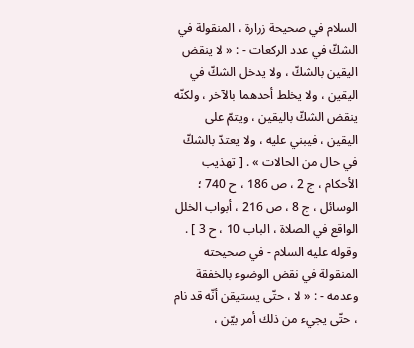السلام في صحيحة زرارة ، المنقولة في الشكّ في عدد الركعات - : « لا ينقض اليقين بالشكّ ، ولا يدخل الشكّ في اليقين ، ولا يخلط أحدهما بالآخر ، ولكنّه ينقض الشكّ باليقين ، ويتمّ على اليقين ، فيبني عليه ، ولا يعتدّ بالشكّ في حال من الحالات » . [ تهذيب الأحكام ، ج 2 ، ص 186 ، ح 740 ؛ الوسائل ، ج 8 ، ص 216 ، أبواب الخلل الواقع في الصلاة ، الباب 10 ، ح 3 ] . وقوله عليه السلام - في صحيحته المنقولة في نقض الوضوء بالخفقة وعدمه - : « لا ، حتّى يستيقن أنّه قد نام ، حتّى يجيء من ذلك أمر بيّن ،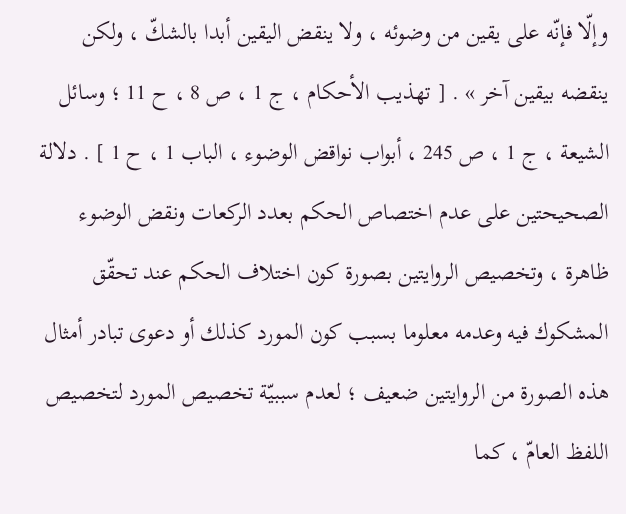وإلّا فإنّه على يقين من وضوئه ، ولا ينقض اليقين أبدا بالشكّ ، ولكن ينقضه بيقين آخر » . [ تهذيب الأحكام ، ج 1 ، ص 8 ، ح 11 ؛ وسائل الشيعة ، ج 1 ، ص 245 ، أبواب نواقض الوضوء ، الباب 1 ، ح 1 ] . دلالة الصحيحتين على عدم اختصاص الحكم بعدد الركعات ونقض الوضوء ظاهرة ، وتخصيص الروايتين بصورة كون اختلاف الحكم عند تحقّق المشكوك فيه وعدمه معلوما بسبب كون المورد كذلك أو دعوى تبادر أمثال هذه الصورة من الروايتين ضعيف ؛ لعدم سببيّة تخصيص المورد لتخصيص اللفظ العامّ ، كما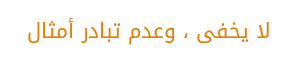لا يخفى ، وعدم تبادر أمثال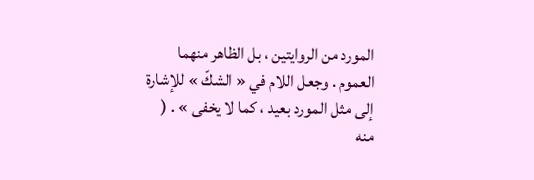المورد من الروايتين ، بل الظاهر منهما العموم . وجعل اللام في « الشكّ » للإشارة إلى مثل المورد بعيد ، كما لا يخفى » . ( منه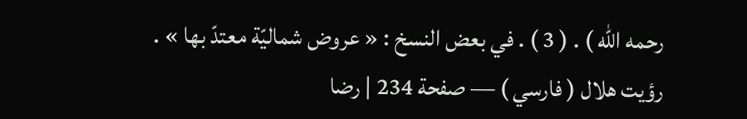رحمه اللّه ) . ( 3 ) . في بعض النسخ : « عروض شماليّة معتدّ بها » .
رؤيت هلال ( فارسي ) — صفحة 234 | رضا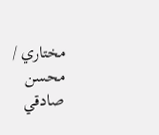مختاري / محسن صادقي